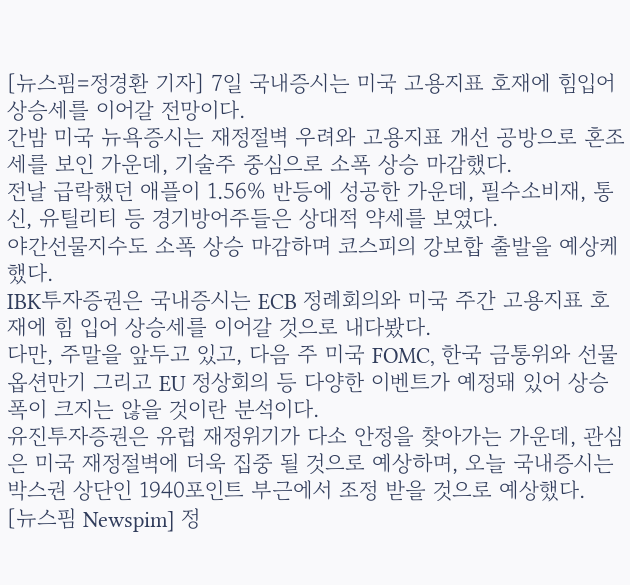[뉴스핌=정경환 기자] 7일 국내증시는 미국 고용지표 호재에 힘입어 상승세를 이어갈 전망이다.
간밤 미국 뉴욕증시는 재정절벽 우려와 고용지표 개선 공방으로 혼조세를 보인 가운데, 기술주 중심으로 소폭 상승 마감했다.
전날 급락했던 애플이 1.56% 반등에 성공한 가운데, 필수소비재, 통신, 유틸리티 등 경기방어주들은 상대적 약세를 보였다.
야간선물지수도 소폭 상승 마감하며 코스피의 강보합 출발을 예상케 했다.
IBK투자증권은 국내증시는 ECB 정례회의와 미국 주간 고용지표 호재에 힘 입어 상승세를 이어갈 것으로 내다봤다.
다만, 주말을 앞두고 있고, 다음 주 미국 FOMC, 한국 금통위와 선물옵션만기 그리고 EU 정상회의 등 다양한 이벤트가 예정돼 있어 상승폭이 크지는 않을 것이란 분석이다.
유진투자증권은 유럽 재정위기가 다소 안정을 찾아가는 가운데, 관심은 미국 재정절벽에 더욱 집중 될 것으로 예상하며, 오늘 국내증시는 박스권 상단인 1940포인트 부근에서 조정 받을 것으로 예상했다.
[뉴스핌 Newspim] 정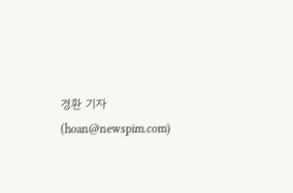경환 기자 (hoan@newspim.com)